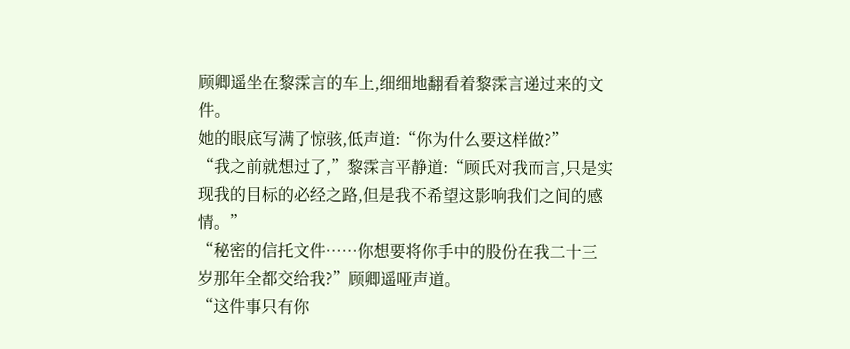顾卿遥坐在黎霂言的车上,细细地翻看着黎霂言递过来的文件。
她的眼底写满了惊骇,低声道:“你为什么要这样做?”
“我之前就想过了,”黎霂言平静道:“顾氏对我而言,只是实现我的目标的必经之路,但是我不希望这影响我们之间的感情。”
“秘密的信托文件……你想要将你手中的股份在我二十三
岁那年全都交给我?”顾卿遥哑声道。
“这件事只有你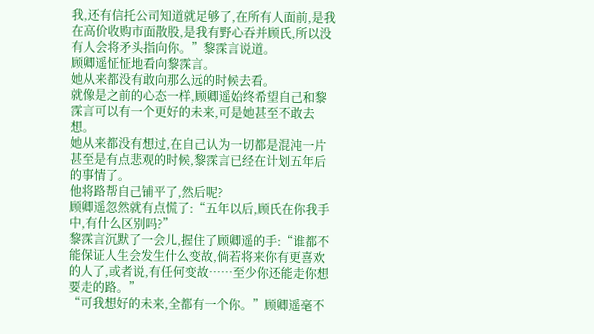我,还有信托公司知道就足够了,在所有人面前,是我在高价收购市面散股,是我有野心吞并顾氏,所以没有人会将矛头指向你。”黎霂言说道。
顾卿遥怔怔地看向黎霂言。
她从来都没有敢向那么远的时候去看。
就像是之前的心态一样,顾卿遥始终希望自己和黎霂言可以有一个更好的未来,可是她甚至不敢去想。
她从来都没有想过,在自己认为一切都是混沌一片甚至是有点悲观的时候,黎霂言已经在计划五年后的事情了。
他将路帮自己铺平了,然后呢?
顾卿遥忽然就有点慌了:“五年以后,顾氏在你我手中,有什么区别吗?”
黎霂言沉默了一会儿,握住了顾卿遥的手:“谁都不能保证人生会发生什么变故,倘若将来你有更喜欢的人了,或者说,有任何变故……至少你还能走你想要走的路。”
“可我想好的未来,全都有一个你。”顾卿遥毫不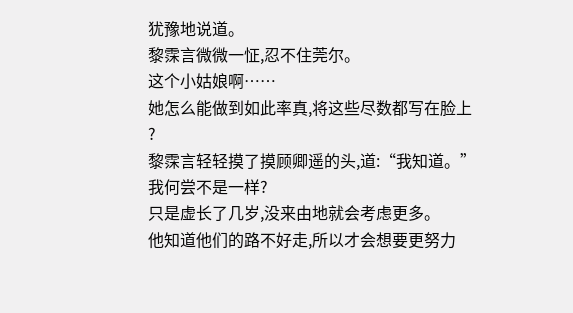犹豫地说道。
黎霂言微微一怔,忍不住莞尔。
这个小姑娘啊……
她怎么能做到如此率真,将这些尽数都写在脸上
?
黎霂言轻轻摸了摸顾卿遥的头,道:“我知道。”
我何尝不是一样?
只是虚长了几岁,没来由地就会考虑更多。
他知道他们的路不好走,所以才会想要更努力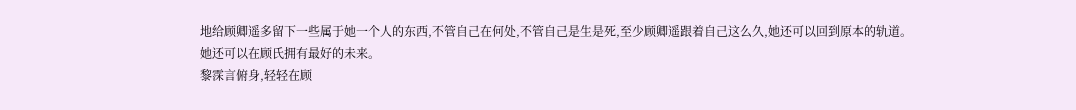地给顾卿遥多留下一些属于她一个人的东西,不管自己在何处,不管自己是生是死,至少顾卿遥跟着自己这么久,她还可以回到原本的轨道。
她还可以在顾氏拥有最好的未来。
黎霂言俯身,轻轻在顾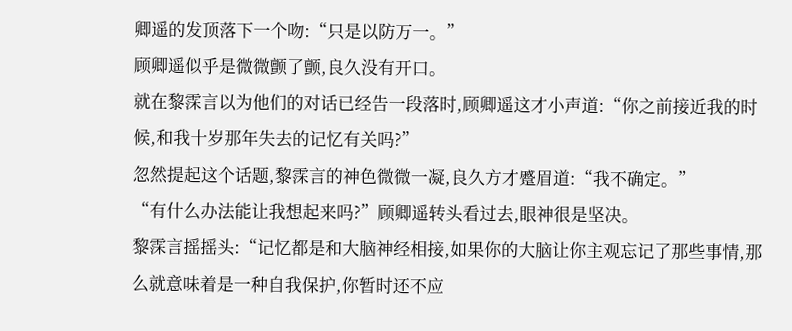卿遥的发顶落下一个吻:“只是以防万一。”
顾卿遥似乎是微微颤了颤,良久没有开口。
就在黎霂言以为他们的对话已经告一段落时,顾卿遥这才小声道:“你之前接近我的时候,和我十岁那年失去的记忆有关吗?”
忽然提起这个话题,黎霂言的神色微微一凝,良久方才蹙眉道:“我不确定。”
“有什么办法能让我想起来吗?”顾卿遥转头看过去,眼神很是坚决。
黎霂言摇摇头:“记忆都是和大脑神经相接,如果你的大脑让你主观忘记了那些事情,那么就意味着是一种自我保护,你暂时还不应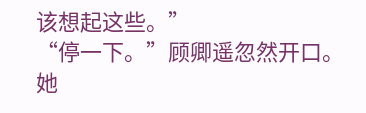该想起这些。”
“停一下。”顾卿遥忽然开口。
她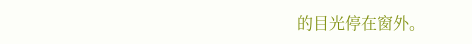的目光停在窗外。